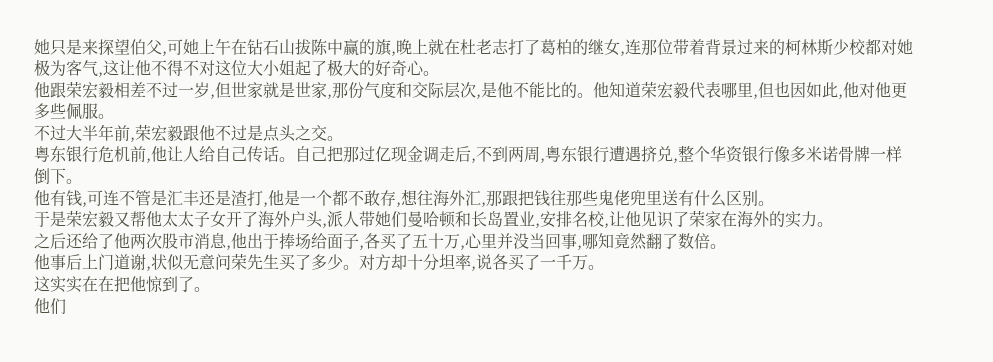她只是来探望伯父,可她上午在钻石山拔陈中赢的旗,晚上就在杜老志打了葛柏的继女,连那位带着背景过来的柯林斯少校都对她极为客气,这让他不得不对这位大小姐起了极大的好奇心。
他跟荣宏毅相差不过一岁,但世家就是世家,那份气度和交际层次,是他不能比的。他知道荣宏毅代表哪里,但也因如此,他对他更多些佩服。
不过大半年前,荣宏毅跟他不过是点头之交。
粤东银行危机前,他让人给自己传话。自己把那过亿现金调走后,不到两周,粤东银行遭遇挤兑,整个华资银行像多米诺骨牌一样倒下。
他有钱,可连不管是汇丰还是渣打,他是一个都不敢存,想往海外汇,那跟把钱往那些鬼佬兜里送有什么区别。
于是荣宏毅又帮他太太子女开了海外户头,派人带她们曼哈顿和长岛置业,安排名校,让他见识了荣家在海外的实力。
之后还给了他两次股市消息,他出于捧场给面子,各买了五十万,心里并没当回事,哪知竟然翻了数倍。
他事后上门道谢,状似无意问荣先生买了多少。对方却十分坦率,说各买了一千万。
这实实在在把他惊到了。
他们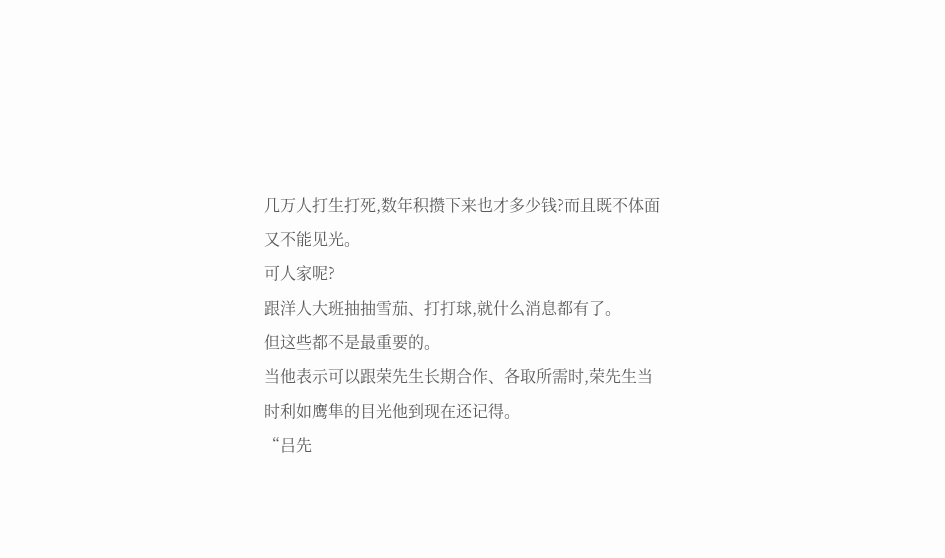几万人打生打死,数年积攒下来也才多少钱?而且既不体面又不能见光。
可人家呢?
跟洋人大班抽抽雪茄、打打球,就什么消息都有了。
但这些都不是最重要的。
当他表示可以跟荣先生长期合作、各取所需时,荣先生当时利如鹰隼的目光他到现在还记得。
“吕先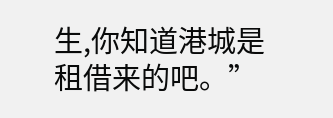生,你知道港城是租借来的吧。”